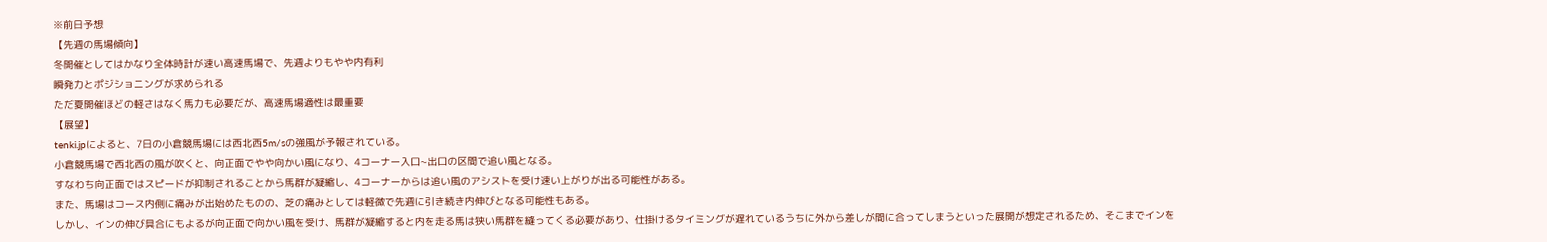※前日予想
【先週の馬場傾向】
冬開催としてはかなり全体時計が速い高速馬場で、先週よりもやや内有利
瞬発力とポジショニングが求められる
ただ夏開催ほどの軽さはなく馬力も必要だが、高速馬場適性は最重要
【展望】
tenki.jpによると、7日の小倉競馬場には西北西5m/sの強風が予報されている。
小倉競馬場で西北西の風が吹くと、向正面でやや向かい風になり、4コーナー入口~出口の区間で追い風となる。
すなわち向正面ではスピードが抑制されることから馬群が凝縮し、4コーナーからは追い風のアシストを受け速い上がりが出る可能性がある。
また、馬場はコース内側に痛みが出始めたものの、芝の痛みとしては軽微で先週に引き続き内伸びとなる可能性もある。
しかし、インの伸び具合にもよるが向正面で向かい風を受け、馬群が凝縮すると内を走る馬は狭い馬群を縫ってくる必要があり、仕掛けるタイミングが遅れているうちに外から差しが間に合ってしまうといった展開が想定されるため、そこまでインを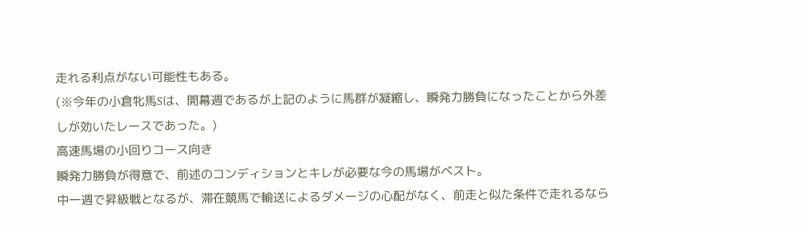走れる利点がない可能性もある。
(※今年の小倉牝馬Sは、開幕週であるが上記のように馬群が凝縮し、瞬発力勝負になったことから外差しが効いたレースであった。)
高速馬場の小回りコース向き
瞬発力勝負が得意で、前述のコンディションとキレが必要な今の馬場がベスト。
中一週で昇級戦となるが、滞在競馬で輸送によるダメージの心配がなく、前走と似た条件で走れるなら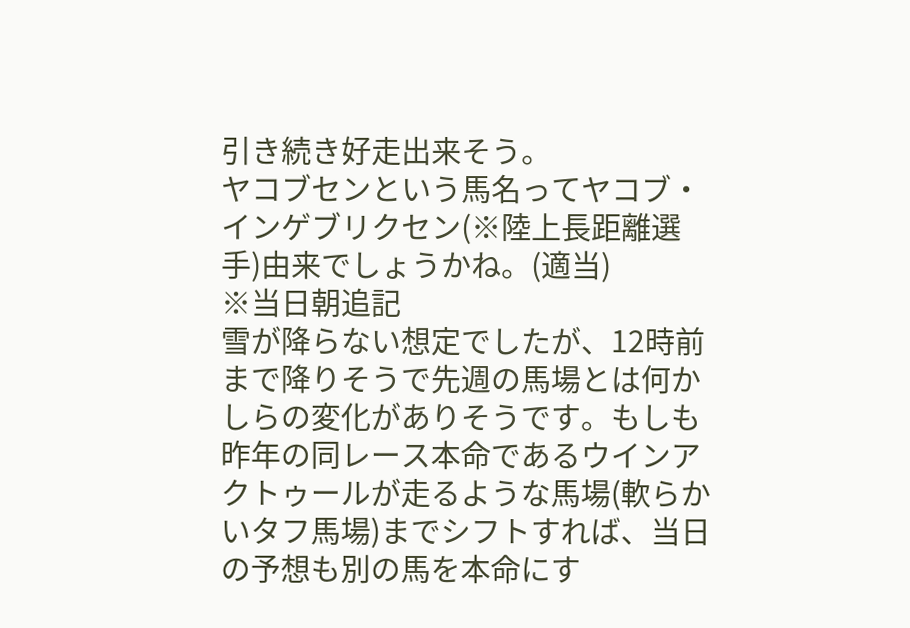引き続き好走出来そう。
ヤコブセンという馬名ってヤコブ・インゲブリクセン(※陸上長距離選手)由来でしょうかね。(適当)
※当日朝追記
雪が降らない想定でしたが、12時前まで降りそうで先週の馬場とは何かしらの変化がありそうです。もしも昨年の同レース本命であるウインアクトゥールが走るような馬場(軟らかいタフ馬場)までシフトすれば、当日の予想も別の馬を本命にす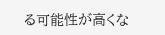る可能性が高くな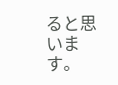ると思います。